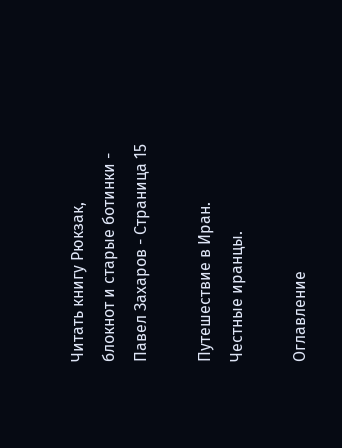Читать книгу Рюкзак, блокнот и старые ботинки - Павел Захаров - Страница 15

Путешествие в Иран.
Честные иранцы.

Оглавление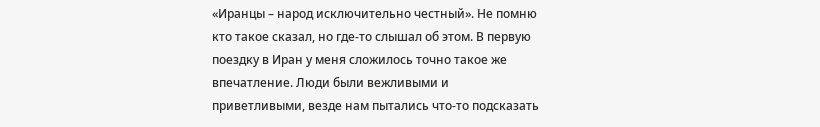«Иранцы – народ исключительно честный». Не помню кто такое сказал, но где-то слышал об этом. В первую поездку в Иран у меня сложилось точно такое же впечатление. Люди были вежливыми и приветливыми, везде нам пытались что-то подсказать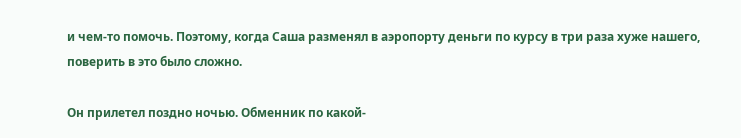и чем-то помочь. Поэтому, когда Саша разменял в аэропорту деньги по курсу в три раза хуже нашего, поверить в это было сложно.

Он прилетел поздно ночью. Обменник по какой-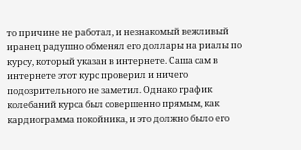то причине не работал, и незнакомый вежливый иранец радушно обменял его доллары на риалы по курсу, который указан в интернете. Саша сам в интернете этот курс проверил и ничего подозрительного не заметил. Однако график колебаний курса был совершенно прямым, как кардиограмма покойника, и это должно было его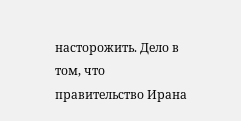насторожить. Дело в том, что правительство Ирана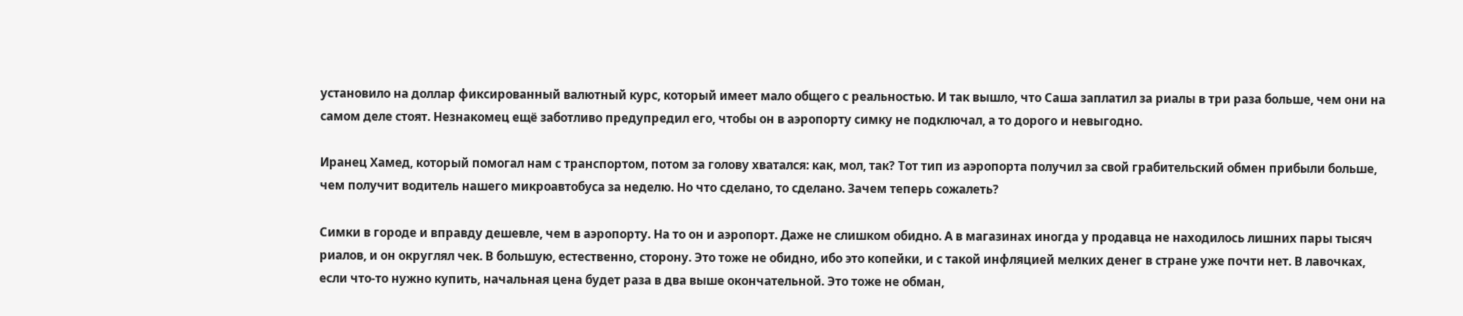установило на доллар фиксированный валютный курс, который имеет мало общего с реальностью. И так вышло, что Саша заплатил за риалы в три раза больше, чем они на самом деле стоят. Незнакомец ещё заботливо предупредил его, чтобы он в аэропорту симку не подключал, а то дорого и невыгодно.

Иранец Хамед, который помогал нам с транспортом, потом за голову хватался: как, мол, так? Тот тип из аэропорта получил за свой грабительский обмен прибыли больше, чем получит водитель нашего микроавтобуса за неделю. Но что сделано, то сделано. Зачем теперь сожалеть?

Симки в городе и вправду дешевле, чем в аэропорту. На то он и аэропорт. Даже не слишком обидно. А в магазинах иногда у продавца не находилось лишних пары тысяч риалов, и он округлял чек. В большую, естественно, сторону. Это тоже не обидно, ибо это копейки, и с такой инфляцией мелких денег в стране уже почти нет. В лавочках, если что-то нужно купить, начальная цена будет раза в два выше окончательной. Это тоже не обман,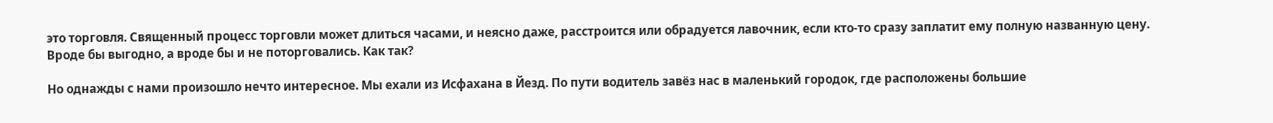это торговля. Священный процесс торговли может длиться часами, и неясно даже, расстроится или обрадуется лавочник, если кто-то сразу заплатит ему полную названную цену. Вроде бы выгодно, а вроде бы и не поторговались. Как так?

Но однажды с нами произошло нечто интересное. Мы ехали из Исфахана в Йезд. По пути водитель завёз нас в маленький городок, где расположены большие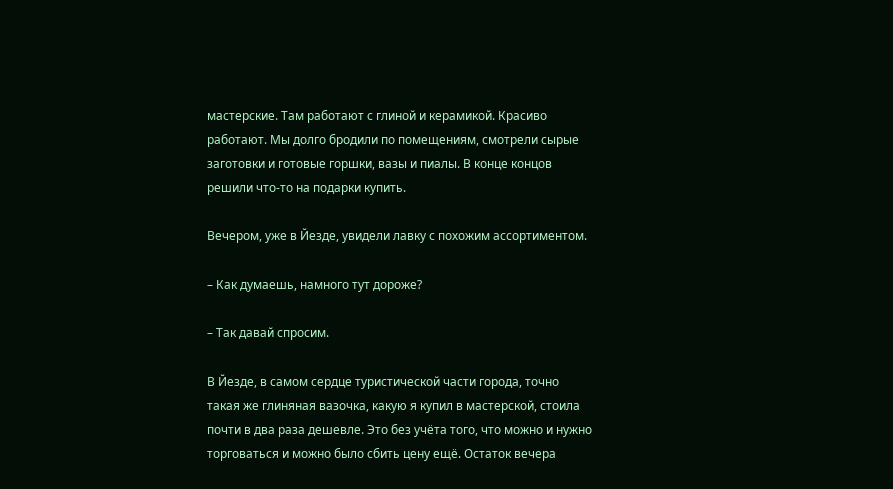мастерские. Там работают с глиной и керамикой. Красиво работают. Мы долго бродили по помещениям, смотрели сырые заготовки и готовые горшки, вазы и пиалы. В конце концов решили что-то на подарки купить.

Вечером, уже в Йезде, увидели лавку с похожим ассортиментом.

– Как думаешь, намного тут дороже?

– Так давай спросим.

В Йезде, в самом сердце туристической части города, точно такая же глиняная вазочка, какую я купил в мастерской, стоила почти в два раза дешевле. Это без учёта того, что можно и нужно торговаться и можно было сбить цену ещё. Остаток вечера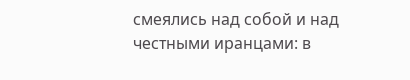смеялись над собой и над честными иранцами: в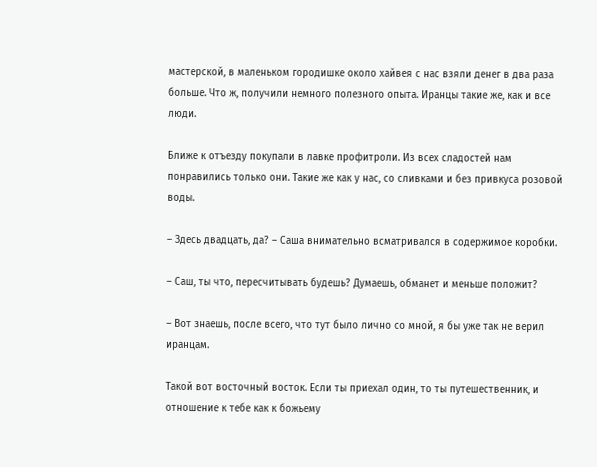мастерской, в маленьком городишке около хайвея с нас взяли денег в два раза больше. Что ж, получили немного полезного опыта. Иранцы такие же, как и все люди.

Ближе к отъезду покупали в лавке профитроли. Из всех сладостей нам понравились только они. Такие же как у нас, со сливками и без привкуса розовой воды.

– Здесь двадцать, да? – Саша внимательно всматривался в содержимое коробки.

– Саш, ты что, пересчитывать будешь? Думаешь, обманет и меньше положит?

– Вот знаешь, после всего, что тут было лично со мной, я бы уже так не верил иранцам.

Такой вот восточный восток. Если ты приехал один, то ты путешественник, и отношение к тебе как к божьему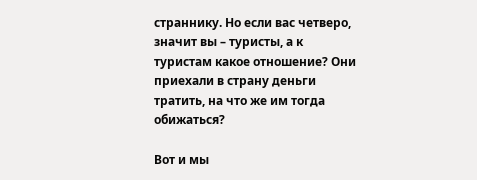страннику. Но если вас четверо, значит вы – туристы, а к туристам какое отношение? Они приехали в страну деньги тратить, на что же им тогда обижаться?

Вот и мы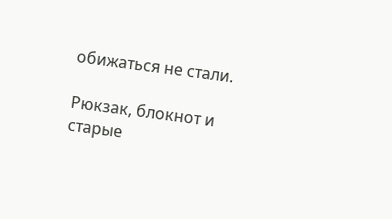обижаться не стали.

Рюкзак, блокнот и старые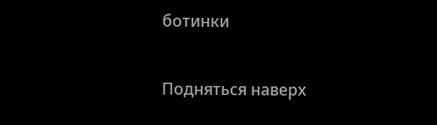ботинки

Подняться наверх